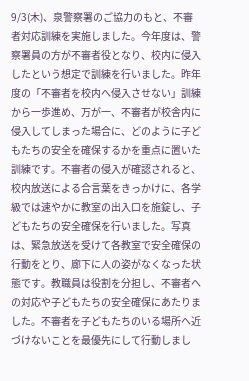9/3(木)、泉警察署のご協力のもと、不審者対応訓練を実施しました。今年度は、警察署員の方が不審者役となり、校内に侵入したという想定で訓練を行いました。昨年度の「不審者を校内へ侵入させない」訓練から一歩進め、万が一、不審者が校舎内に侵入してしまった場合に、どのように子どもたちの安全を確保するかを重点に置いた訓練です。不審者の侵入が確認されると、校内放送による合言葉をきっかけに、各学級では速やかに教室の出入口を施錠し、子どもたちの安全確保を行いました。写真は、緊急放送を受けて各教室で安全確保の行動をとり、廊下に人の姿がなくなった状態です。教職員は役割を分担し、不審者への対応や子どもたちの安全確保にあたりました。不審者を子どもたちのいる場所へ近づけないことを最優先にして行動しまし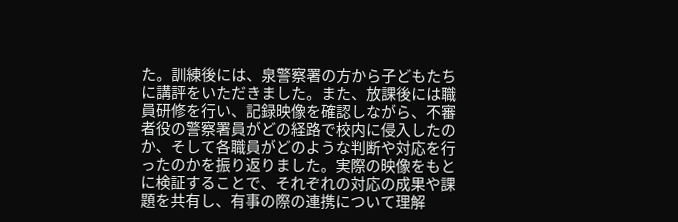た。訓練後には、泉警察署の方から子どもたちに講評をいただきました。また、放課後には職員研修を行い、記録映像を確認しながら、不審者役の警察署員がどの経路で校内に侵入したのか、そして各職員がどのような判断や対応を行ったのかを振り返りました。実際の映像をもとに検証することで、それぞれの対応の成果や課題を共有し、有事の際の連携について理解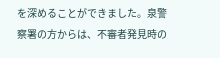を深めることができました。泉警察署の方からは、不審者発見時の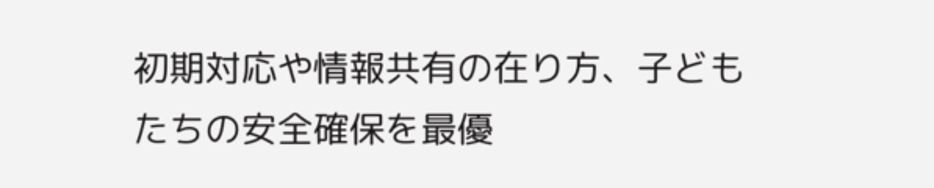初期対応や情報共有の在り方、子どもたちの安全確保を最優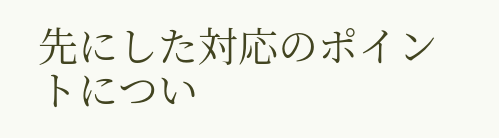先にした対応のポイントについ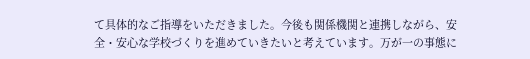て具体的なご指導をいただきました。今後も関係機関と連携しながら、安全・安心な学校づくりを進めていきたいと考えています。万が一の事態に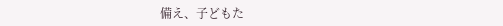備え、子どもた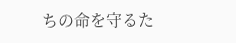ちの命を守るた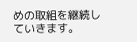めの取組を継続していきます。